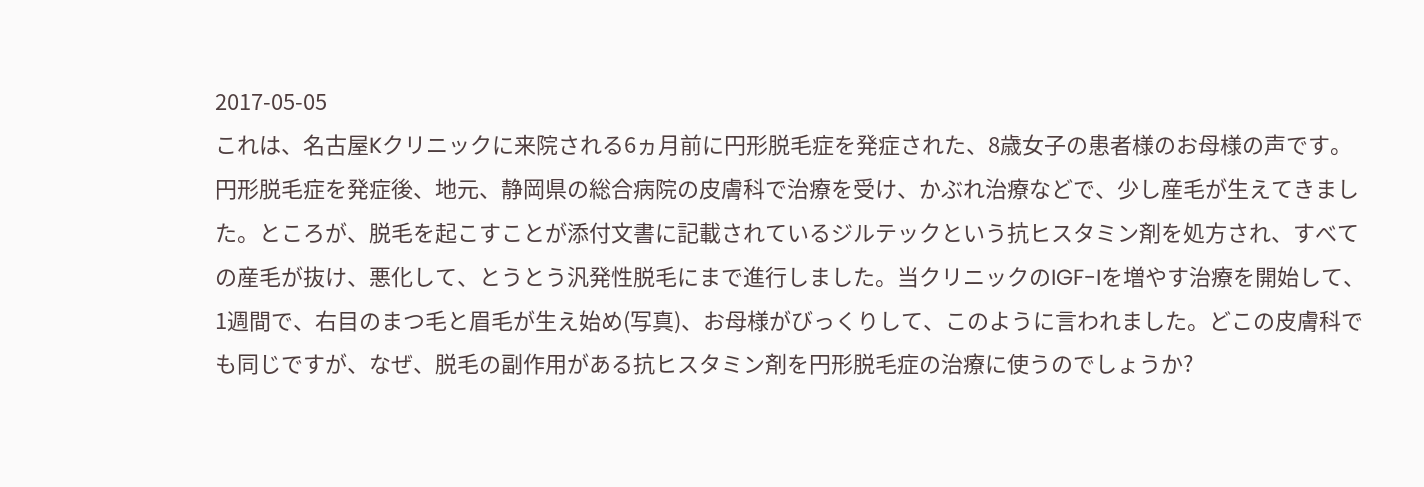2017-05-05
これは、名古屋Kクリニックに来院される6ヵ月前に円形脱毛症を発症された、8歳女子の患者様のお母様の声です。円形脱毛症を発症後、地元、静岡県の総合病院の皮膚科で治療を受け、かぶれ治療などで、少し産毛が生えてきました。ところが、脱毛を起こすことが添付文書に記載されているジルテックという抗ヒスタミン剤を処方され、すべての産毛が抜け、悪化して、とうとう汎発性脱毛にまで進行しました。当クリニックのIGF-Iを増やす治療を開始して、1週間で、右目のまつ毛と眉毛が生え始め(写真)、お母様がびっくりして、このように言われました。どこの皮膚科でも同じですが、なぜ、脱毛の副作用がある抗ヒスタミン剤を円形脱毛症の治療に使うのでしょうか?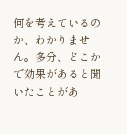何を考えているのか、わかりません。多分、どこかで効果があると聞いたことがあ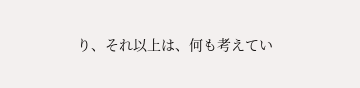り、それ以上は、何も考えてい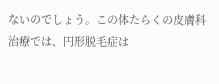ないのでしょう。この体たらくの皮膚科治療では、円形脱毛症は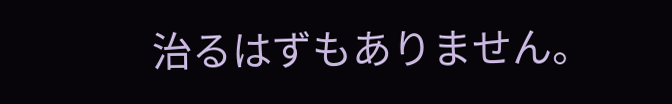治るはずもありません。